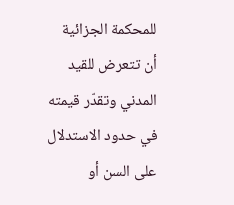للمحكمة الجزائية أن تتعرض للقيد المدني وتقدّر قيمته في حدود الاستدلال على السن أو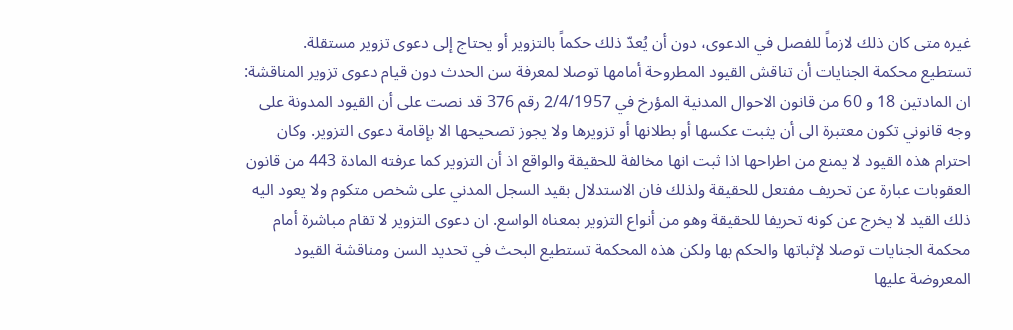غيره متى كان ذلك لازماً للفصل في الدعوى، دون أن يُعدّ ذلك حكماً بالتزوير أو يحتاج إلى دعوى تزوير مستقلة.
تستطيع محكمة الجنايات أن تناقش القيود المطروحة أمامها توصلا لمعرفة سن الحدث دون قيام دعوى تزویر المناقشة: ان المادتين 18 و 60 من قانون الاحوال المدنية المؤرخ في 2/4/1957 رقم 376 قد نصت على أن القيود المدونة على وجه قانوني تكون معتبرة الى أن يثبت عكسها أو بطلانها أو تزويرها ولا يجوز تصحيحها الا بإقامة دعوى التزوير. وكان احترام هذه القيود لا يمنع من اطراحها اذا ثبت انها مخالفة للحقيقة والواقع اذ أن التزوير كما عرفته المادة 443 من قانون العقوبات عبارة عن تحريف مفتعل للحقيقة ولذلك فان الاستدلال بقيد السجل المدني على شخص متكوم ولا يعود اليه ذلك القيد لا يخرج عن كونه تحريفا للحقيقة وهو من أنواع التزوير بمعناه الواسع. ان دعوى التزوير لا تقام مباشرة أمام محكمة الجنايات توصلا لإثباتها والحكم بها ولكن هذه المحكمة تستطيع البحث في تحديد السن ومناقشة القيود المعروضة عليها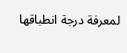لمعرفة درجة انطباقها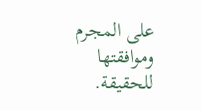على المجرم وموافقتها للحقيقة.